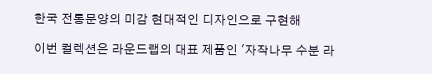한국 전통문양의 미감 현대적인 디자인으로 구현해

이번 컬렉션은 라운드랩의 대표 제품인 '자작나무 수분 라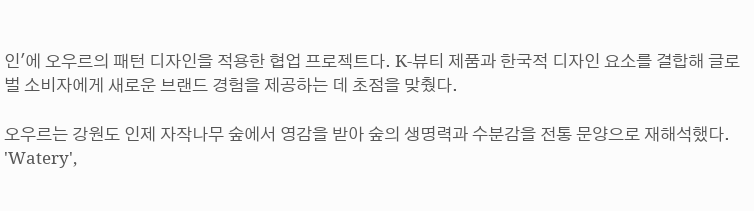인'에 오우르의 패턴 디자인을 적용한 협업 프로젝트다. K-뷰티 제품과 한국적 디자인 요소를 결합해 글로벌 소비자에게 새로운 브랜드 경험을 제공하는 데 초점을 맞췄다.

오우르는 강원도 인제 자작나무 숲에서 영감을 받아 숲의 생명력과 수분감을 전통 문양으로 재해석했다. 'Watery',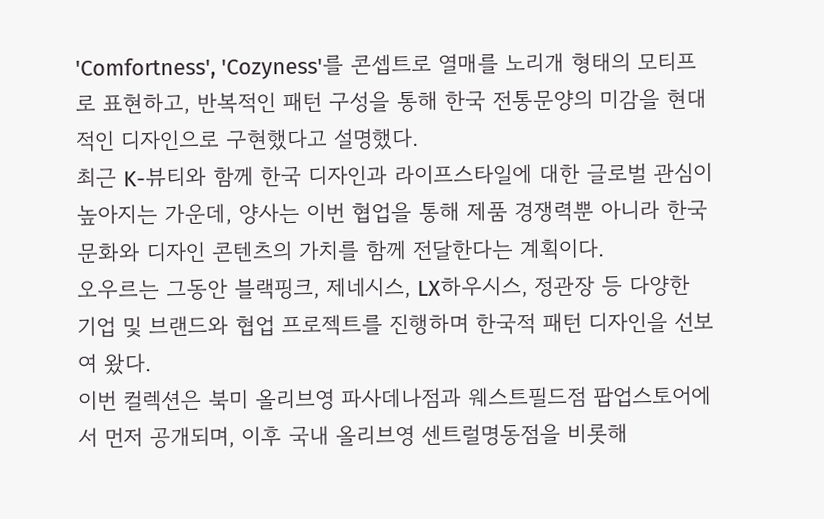'Comfortness', 'Cozyness'를 콘셉트로 열매를 노리개 형태의 모티프로 표현하고, 반복적인 패턴 구성을 통해 한국 전통문양의 미감을 현대적인 디자인으로 구현했다고 설명했다.
최근 K-뷰티와 함께 한국 디자인과 라이프스타일에 대한 글로벌 관심이 높아지는 가운데, 양사는 이번 협업을 통해 제품 경쟁력뿐 아니라 한국 문화와 디자인 콘텐츠의 가치를 함께 전달한다는 계획이다.
오우르는 그동안 블랙핑크, 제네시스, LX하우시스, 정관장 등 다양한 기업 및 브랜드와 협업 프로젝트를 진행하며 한국적 패턴 디자인을 선보여 왔다.
이번 컬렉션은 북미 올리브영 파사데나점과 웨스트필드점 팝업스토어에서 먼저 공개되며, 이후 국내 올리브영 센트럴명동점을 비롯해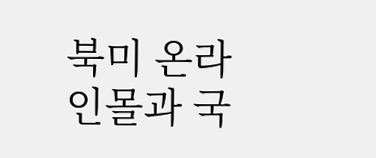북미 온라인몰과 국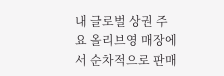내 글로벌 상권 주요 올리브영 매장에서 순차적으로 판매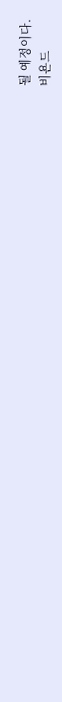될 예정이다.
비욘드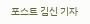포스트 김신 기자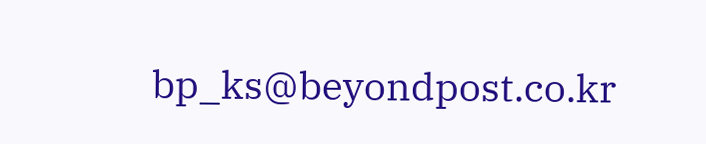bp_ks@beyondpost.co.kr